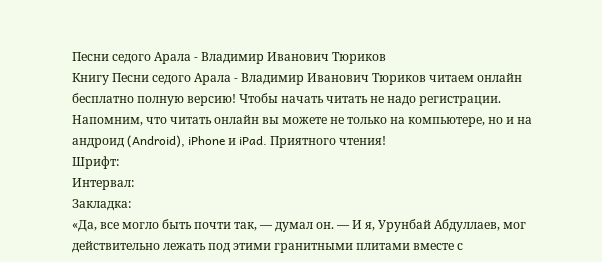Песни седого Арала - Владимир Иванович Тюриков
Книгу Песни седого Арала - Владимир Иванович Тюриков читаем онлайн бесплатно полную версию! Чтобы начать читать не надо регистрации. Напомним, что читать онлайн вы можете не только на компьютере, но и на андроид (Android), iPhone и iPad. Приятного чтения!
Шрифт:
Интервал:
Закладка:
«Да, все могло быть почти так, — думал он. — И я, Урунбай Абдуллаев, мог действительно лежать под этими гранитными плитами вместе с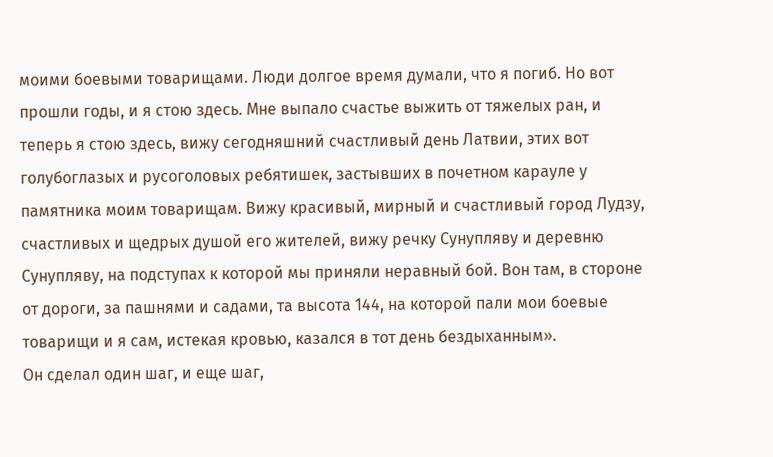моими боевыми товарищами. Люди долгое время думали, что я погиб. Но вот прошли годы, и я стою здесь. Мне выпало счастье выжить от тяжелых ран, и теперь я стою здесь, вижу сегодняшний счастливый день Латвии, этих вот голубоглазых и русоголовых ребятишек, застывших в почетном карауле у памятника моим товарищам. Вижу красивый, мирный и счастливый город Лудзу, счастливых и щедрых душой его жителей, вижу речку Сунупляву и деревню Сунупляву, на подступах к которой мы приняли неравный бой. Вон там, в стороне от дороги, за пашнями и садами, та высота 144, на которой пали мои боевые товарищи и я сам, истекая кровью, казался в тот день бездыханным».
Он сделал один шаг, и еще шаг,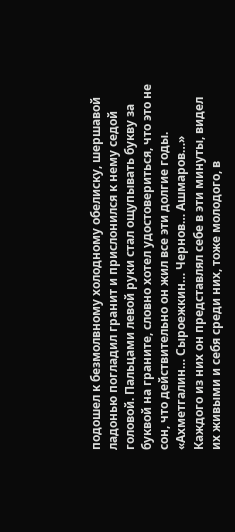подошел к безмолвному холодному обелиску, шершавой ладонью погладил гранит и прислонился к нему седой головой. Пальцами левой руки стал ощупывать букву за буквой на граните, словно хотел удостовериться, что это не сон, что действительно он жил все эти долгие годы. «Ахметгалин… Сыроежкин… Чернов… Ашмаров…» Каждого из них он представлял себе в эти минуты, видел их живыми и себя среди них, тоже молодого, в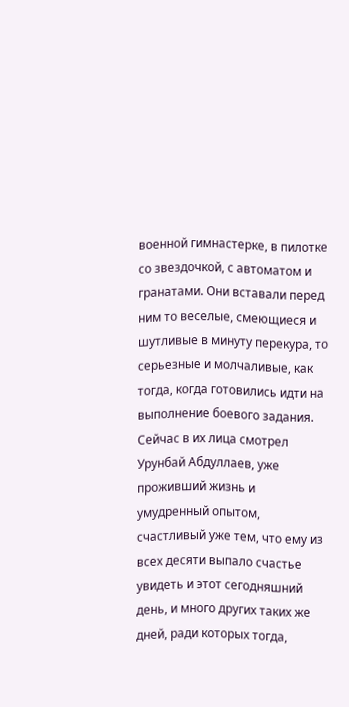военной гимнастерке, в пилотке со звездочкой, с автоматом и гранатами. Они вставали перед ним то веселые, смеющиеся и шутливые в минуту перекура, то серьезные и молчаливые, как тогда, когда готовились идти на выполнение боевого задания. Сейчас в их лица смотрел Урунбай Абдуллаев, уже проживший жизнь и умудренный опытом, счастливый уже тем, что ему из всех десяти выпало счастье увидеть и этот сегодняшний день, и много других таких же дней, ради которых тогда,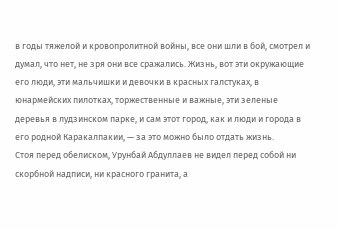в годы тяжелой и кровопролитной войны, все они шли в бой, смотрел и думал, что нет, не зря они все сражались. Жизнь, вот эти окружающие его люди, эти мальчишки и девочки в красных галстуках, в юнармейских пилотках, торжественные и важные, эти зеленые деревья в лудзинском парке, и сам этот город, как и люди и города в его родной Каракалпакии, — за это можно было отдать жизнь.
Стоя перед обелиском, Урунбай Абдуллаев не видел перед собой ни скорбной надписи, ни красного гранита, а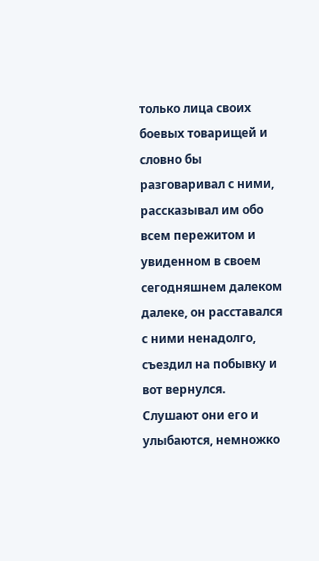только лица своих боевых товарищей и словно бы разговаривал с ними, рассказывал им обо всем пережитом и увиденном в своем сегодняшнем далеком далеке, он расставался с ними ненадолго, съездил на побывку и вот вернулся. Слушают они его и улыбаются, немножко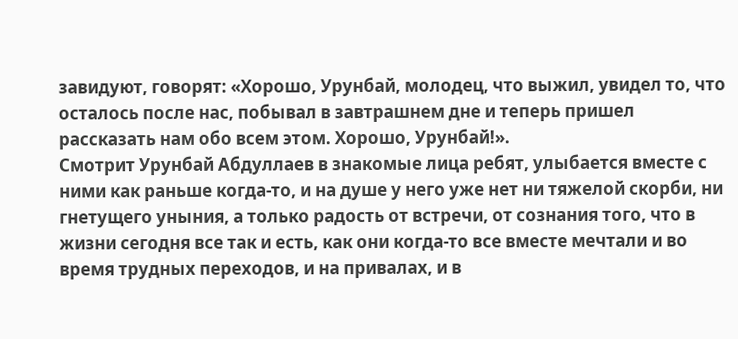завидуют, говорят: «Хорошо, Урунбай, молодец, что выжил, увидел то, что осталось после нас, побывал в завтрашнем дне и теперь пришел рассказать нам обо всем этом. Хорошо, Урунбай!».
Смотрит Урунбай Абдуллаев в знакомые лица ребят, улыбается вместе с ними как раньше когда-то, и на душе у него уже нет ни тяжелой скорби, ни гнетущего уныния, а только радость от встречи, от сознания того, что в жизни сегодня все так и есть, как они когда-то все вместе мечтали и во время трудных переходов, и на привалах, и в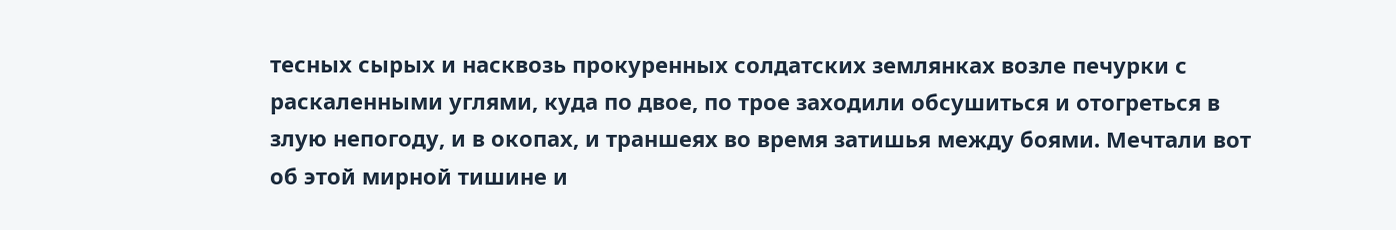тесных сырых и насквозь прокуренных солдатских землянках возле печурки с раскаленными углями, куда по двое, по трое заходили обсушиться и отогреться в злую непогоду, и в окопах, и траншеях во время затишья между боями. Мечтали вот об этой мирной тишине и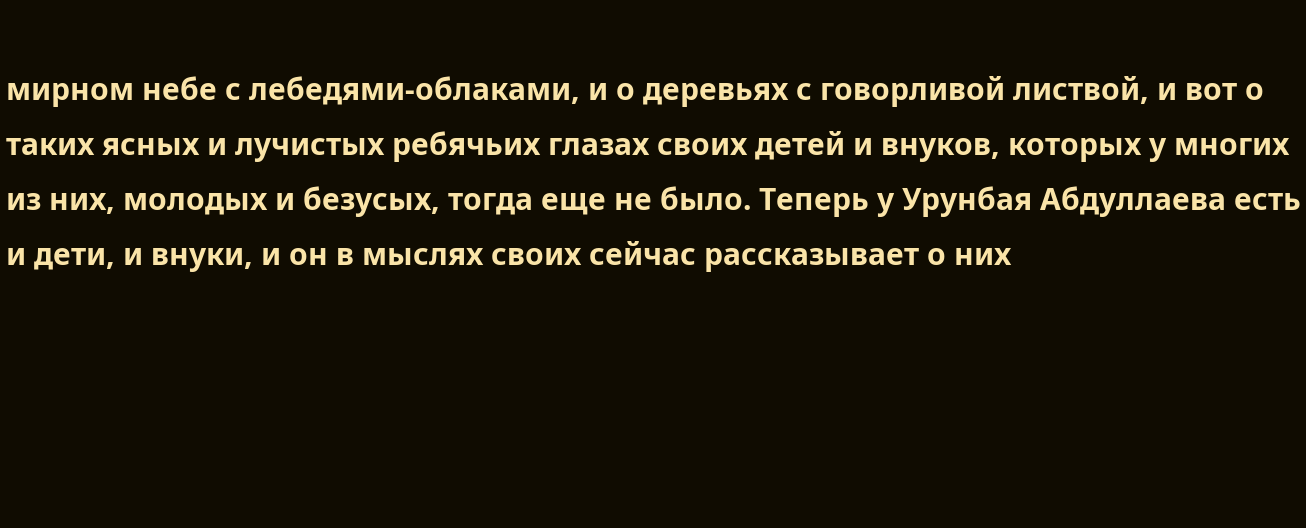мирном небе с лебедями-облаками, и о деревьях с говорливой листвой, и вот о таких ясных и лучистых ребячьих глазах своих детей и внуков, которых у многих из них, молодых и безусых, тогда еще не было. Теперь у Урунбая Абдуллаева есть и дети, и внуки, и он в мыслях своих сейчас рассказывает о них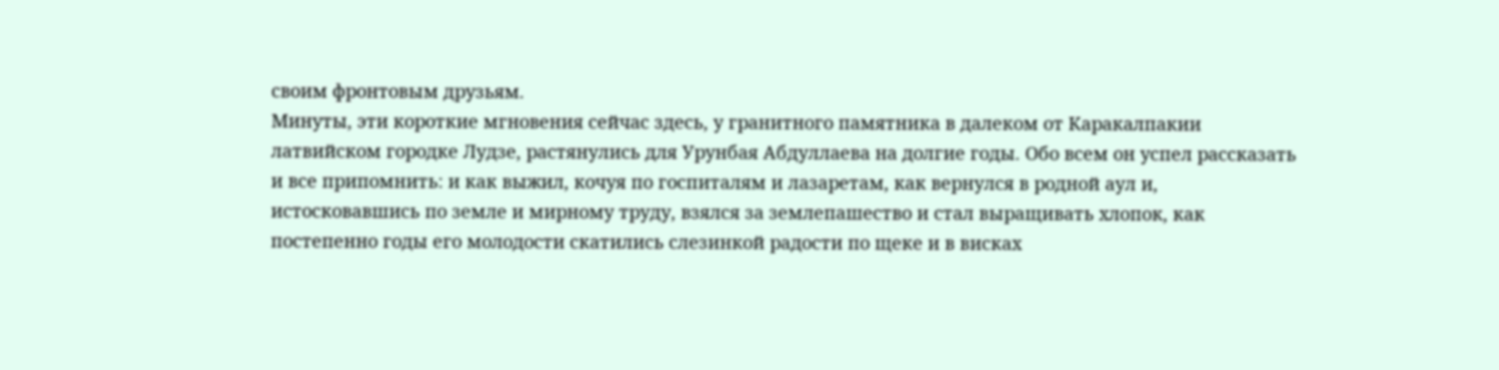своим фронтовым друзьям.
Минуты, эти короткие мгновения сейчас здесь, у гранитного памятника в далеком от Каракалпакии латвийском городке Лудзе, растянулись для Урунбая Абдуллаева на долгие годы. Обо всем он успел рассказать и все припомнить: и как выжил, кочуя по госпиталям и лазаретам, как вернулся в родной аул и, истосковавшись по земле и мирному труду, взялся за землепашество и стал выращивать хлопок, как постепенно годы его молодости скатились слезинкой радости по щеке и в висках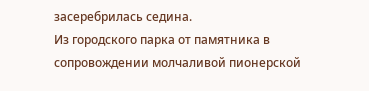засеребрилась седина.
Из городского парка от памятника в сопровождении молчаливой пионерской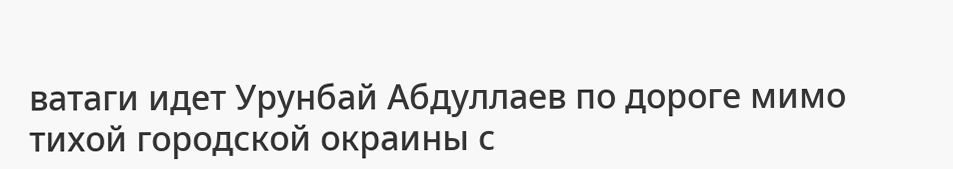ватаги идет Урунбай Абдуллаев по дороге мимо тихой городской окраины с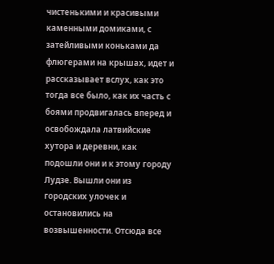чистенькими и красивыми каменными домиками, с затейливыми коньками да флюгерами на крышах, идет и рассказывает вслух, как это тогда все было, как их часть с боями продвигалась вперед и освобождала латвийские хутора и деревни, как подошли они и к этому городу Лудзе. Вышли они из городских улочек и остановились на возвышенности. Отсюда все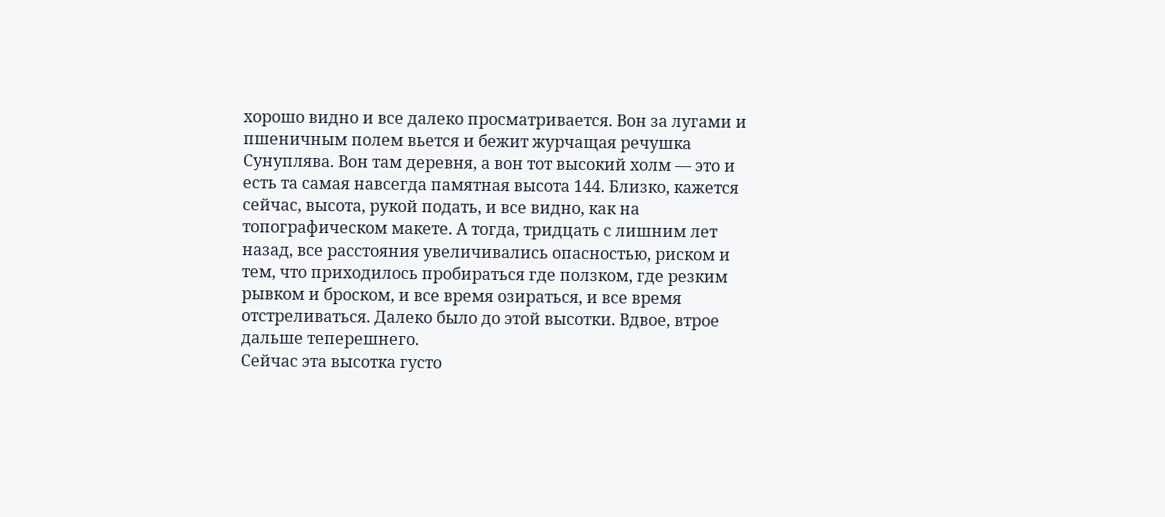хорошо видно и все далеко просматривается. Вон за лугами и пшеничным полем вьется и бежит журчащая речушка Сунуплява. Вон там деревня, а вон тот высокий холм — это и есть та самая навсегда памятная высота 144. Близко, кажется сейчас, высота, рукой подать, и все видно, как на топографическом макете. А тогда, тридцать с лишним лет назад, все расстояния увеличивались опасностью, риском и тем, что приходилось пробираться где ползком, где резким рывком и броском, и все время озираться, и все время отстреливаться. Далеко было до этой высотки. Вдвое, втрое дальше теперешнего.
Сейчас эта высотка густо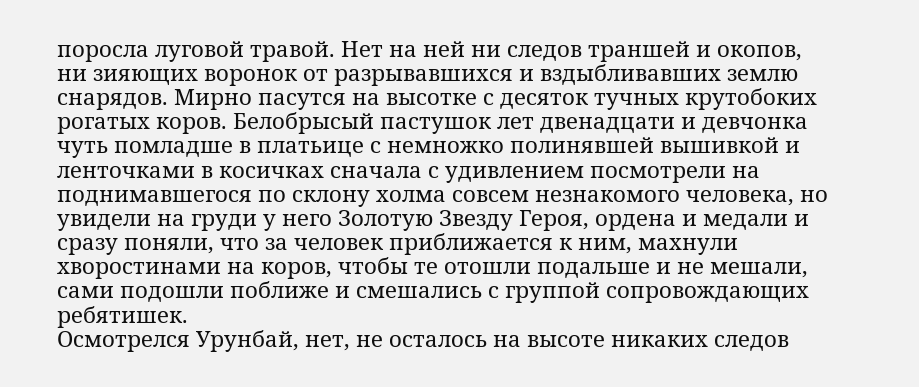поросла луговой травой. Нет на ней ни следов траншей и окопов, ни зияющих воронок от разрывавшихся и вздыбливавших землю снарядов. Мирно пасутся на высотке с десяток тучных крутобоких рогатых коров. Белобрысый пастушок лет двенадцати и девчонка чуть помладше в платьице с немножко полинявшей вышивкой и ленточками в косичках сначала с удивлением посмотрели на поднимавшегося по склону холма совсем незнакомого человека, но увидели на груди у него Золотую Звезду Героя, ордена и медали и сразу поняли, что за человек приближается к ним, махнули хворостинами на коров, чтобы те отошли подальше и не мешали, сами подошли поближе и смешались с группой сопровождающих ребятишек.
Осмотрелся Урунбай, нет, не осталось на высоте никаких следов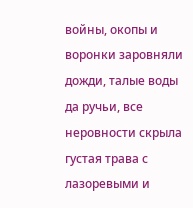войны, окопы и воронки заровняли дожди, талые воды да ручьи, все неровности скрыла густая трава с лазоревыми и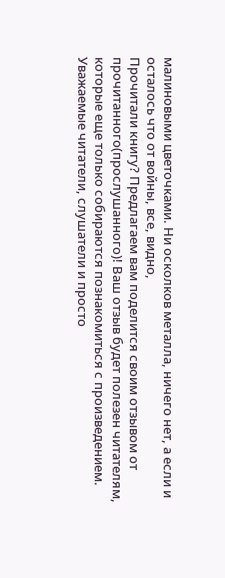малиновыми цветочками. Ни осколков металла, ничего нет, а если и осталось что от войны, все, видно,
Прочитали книгу? Предлагаем вам поделится своим отзывом от прочитанного(прослушанного)! Ваш отзыв будет полезен читателям, которые еще только собираются познакомиться с произведением.
Уважаемые читатели, слушатели и просто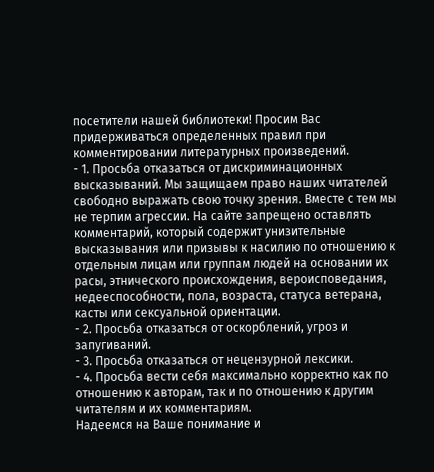посетители нашей библиотеки! Просим Вас придерживаться определенных правил при комментировании литературных произведений.
- 1. Просьба отказаться от дискриминационных высказываний. Мы защищаем право наших читателей свободно выражать свою точку зрения. Вместе с тем мы не терпим агрессии. На сайте запрещено оставлять комментарий, который содержит унизительные высказывания или призывы к насилию по отношению к отдельным лицам или группам людей на основании их расы, этнического происхождения, вероисповедания, недееспособности, пола, возраста, статуса ветерана, касты или сексуальной ориентации.
- 2. Просьба отказаться от оскорблений, угроз и запугиваний.
- 3. Просьба отказаться от нецензурной лексики.
- 4. Просьба вести себя максимально корректно как по отношению к авторам, так и по отношению к другим читателям и их комментариям.
Надеемся на Ваше понимание и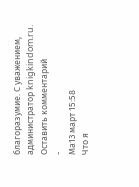благоразумие. С уважением, администратор knigkindom.ru.
Оставить комментарий
-
Ма13 март 15:58
Что я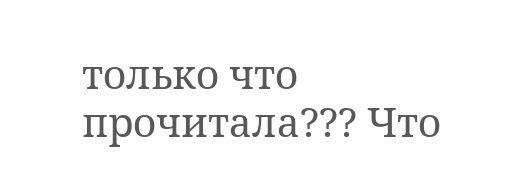только что прочитала??? Что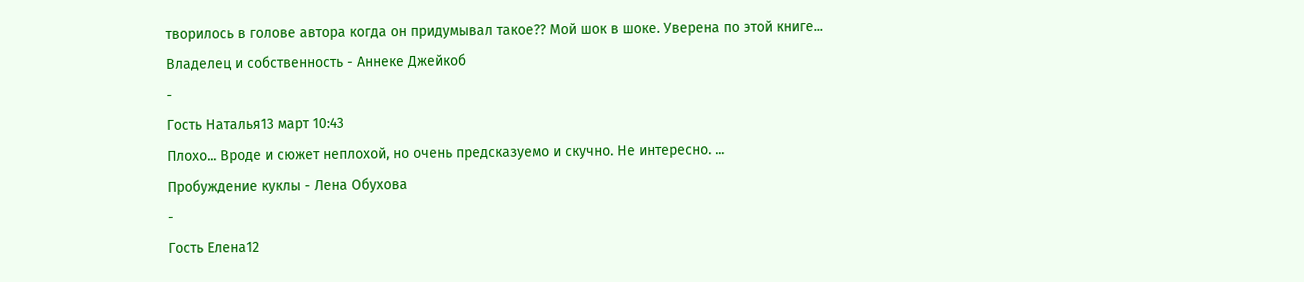творилось в голове автора когда он придумывал такое?? Мой шок в шоке. Уверена по этой книге...
Владелец и собственность - Аннеке Джейкоб
-
Гость Наталья13 март 10:43
Плохо... Вроде и сюжет неплохой, но очень предсказуемо и скучно. Не интересно. ...
Пробуждение куклы - Лена Обухова
-
Гость Елена12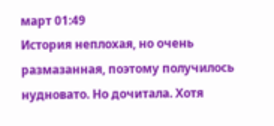март 01:49
История неплохая, но очень размазанная, поэтому получилось нудновато. Но дочитала. Хотя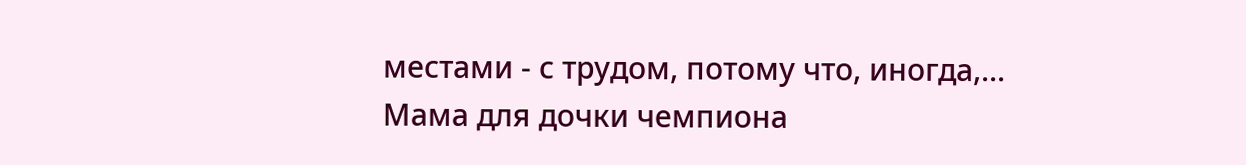местами - с трудом, потому что, иногда,...
Мама для дочки чемпиона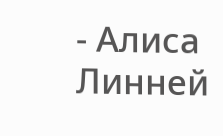- Алиса Линней